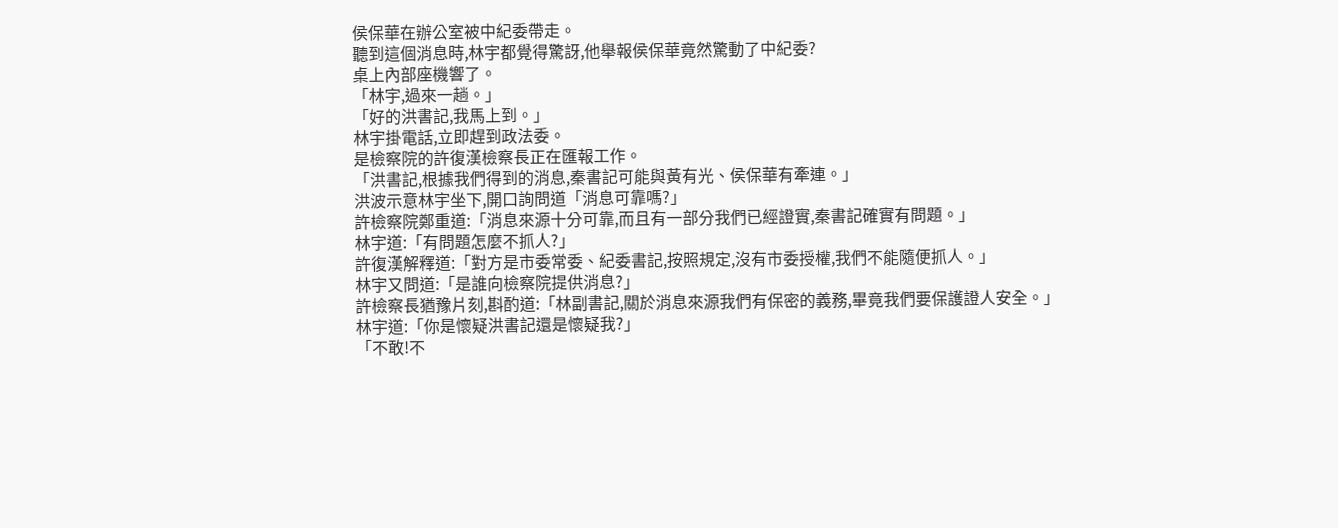侯保華在辦公室被中紀委帶走。
聽到這個消息時,林宇都覺得驚訝,他舉報侯保華竟然驚動了中紀委?
桌上內部座機響了。
「林宇,過來一趟。」
「好的洪書記,我馬上到。」
林宇掛電話,立即趕到政法委。
是檢察院的許復漢檢察長正在匯報工作。
「洪書記,根據我們得到的消息,秦書記可能與黃有光、侯保華有牽連。」
洪波示意林宇坐下,開口詢問道「消息可靠嗎?」
許檢察院鄭重道:「消息來源十分可靠,而且有一部分我們已經證實,秦書記確實有問題。」
林宇道:「有問題怎麼不抓人?」
許復漢解釋道:「對方是市委常委、紀委書記,按照規定,沒有市委授權,我們不能隨便抓人。」
林宇又問道:「是誰向檢察院提供消息?」
許檢察長猶豫片刻,斟酌道:「林副書記,關於消息來源我們有保密的義務,畢竟我們要保護證人安全。」
林宇道:「你是懷疑洪書記還是懷疑我?」
「不敢!不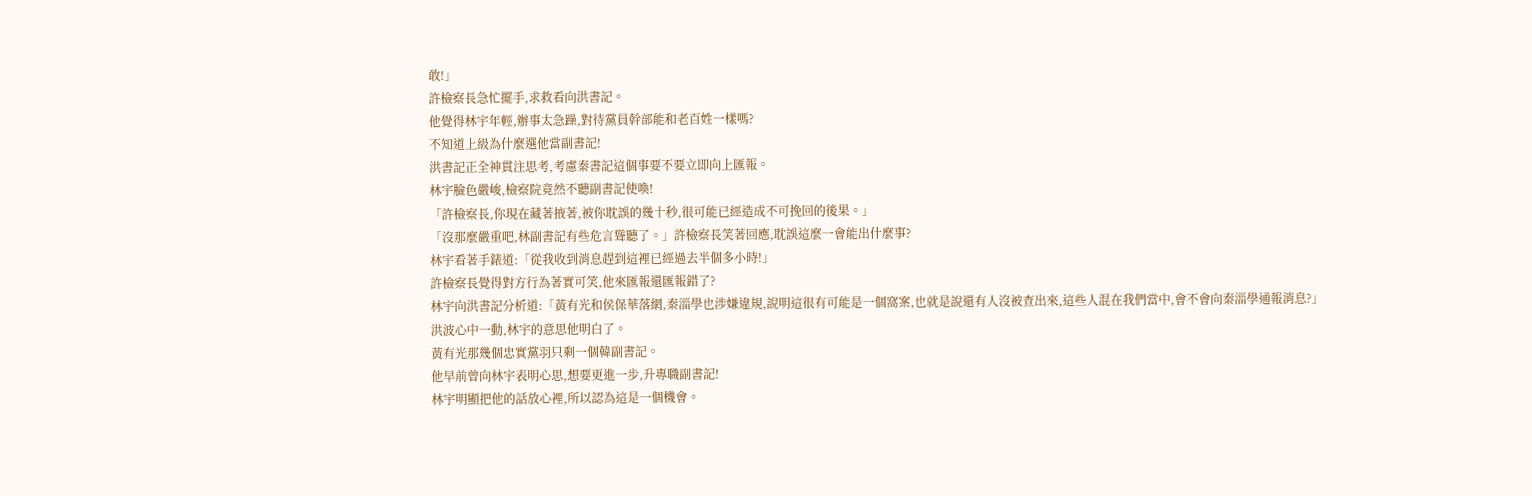敢!」
許檢察長急忙擺手,求救看向洪書記。
他覺得林宇年輕,辦事太急躁,對待黨員幹部能和老百姓一樣嗎?
不知道上級為什麼選他當副書記!
洪書記正全神貫注思考,考慮秦書記這個事要不要立即向上匯報。
林宇臉色嚴峻,檢察院竟然不聽副書記使喚!
「許檢察長,你現在藏著掖著,被你耽誤的幾十秒,很可能已經造成不可挽回的後果。」
「沒那麼嚴重吧,林副書記有些危言聳聽了。」許檢察長笑著回應,耽誤這麼一會能出什麼事?
林宇看著手錶道:「從我收到消息趕到這裡已經過去半個多小時!」
許檢察長覺得對方行為著實可笑,他來匯報還匯報錯了?
林宇向洪書記分析道:「黃有光和侯保華落網,秦淄學也涉嫌違規,說明這很有可能是一個窩案,也就是說還有人沒被查出來,這些人混在我們當中,會不會向秦淄學通報消息?」
洪波心中一動,林宇的意思他明白了。
黃有光那幾個忠實黨羽只剩一個韓副書記。
他早前曾向林宇表明心思,想要更進一步,升專職副書記!
林宇明顯把他的話放心裡,所以認為這是一個機會。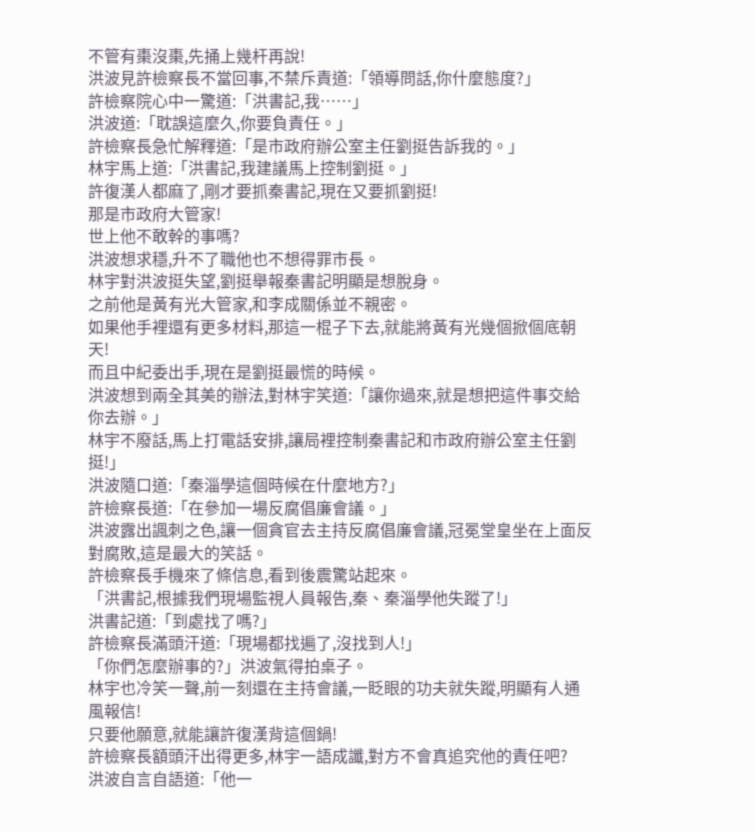不管有棗沒棗,先捅上幾杆再說!
洪波見許檢察長不當回事,不禁斥責道:「領導問話,你什麼態度?」
許檢察院心中一驚道:「洪書記,我……」
洪波道:「耽誤這麼久,你要負責任。」
許檢察長急忙解釋道:「是市政府辦公室主任劉挺告訴我的。」
林宇馬上道:「洪書記,我建議馬上控制劉挺。」
許復漢人都麻了,剛才要抓秦書記,現在又要抓劉挺!
那是市政府大管家!
世上他不敢幹的事嗎?
洪波想求穩,升不了職他也不想得罪市長。
林宇對洪波挺失望,劉挺舉報秦書記明顯是想脫身。
之前他是黃有光大管家,和李成關係並不親密。
如果他手裡還有更多材料,那這一棍子下去,就能將黃有光幾個掀個底朝天!
而且中紀委出手,現在是劉挺最慌的時候。
洪波想到兩全其美的辦法,對林宇笑道:「讓你過來,就是想把這件事交給你去辦。」
林宇不廢話,馬上打電話安排,讓局裡控制秦書記和市政府辦公室主任劉挺!」
洪波隨口道:「秦淄學這個時候在什麼地方?」
許檢察長道:「在參加一場反腐倡廉會議。」
洪波露出諷刺之色,讓一個貪官去主持反腐倡廉會議,冠冕堂皇坐在上面反對腐敗,這是最大的笑話。
許檢察長手機來了條信息,看到後震驚站起來。
「洪書記,根據我們現場監視人員報告,秦、秦淄學他失蹤了!」
洪書記道:「到處找了嗎?」
許檢察長滿頭汗道:「現場都找遍了,沒找到人!」
「你們怎麼辦事的?」洪波氣得拍桌子。
林宇也冷笑一聲,前一刻還在主持會議,一眨眼的功夫就失蹤,明顯有人通風報信!
只要他願意,就能讓許復漢背這個鍋!
許檢察長額頭汗出得更多,林宇一語成讖,對方不會真追究他的責任吧?
洪波自言自語道:「他一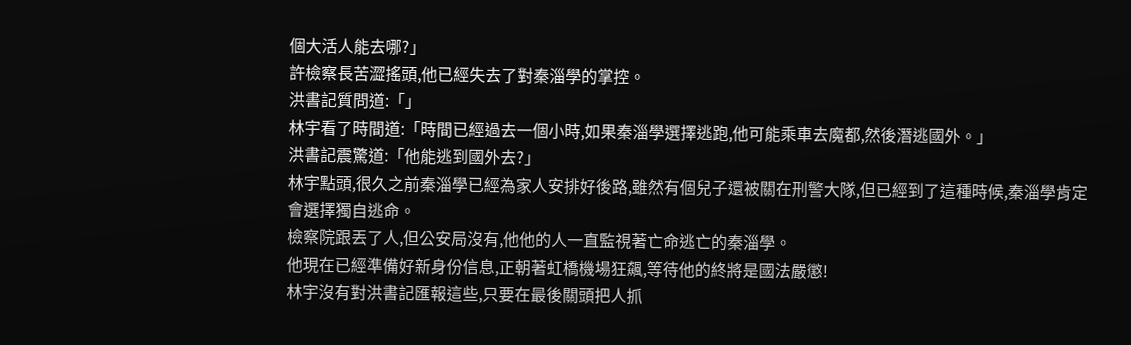個大活人能去哪?」
許檢察長苦澀搖頭,他已經失去了對秦淄學的掌控。
洪書記質問道:「」
林宇看了時間道:「時間已經過去一個小時,如果秦淄學選擇逃跑,他可能乘車去魔都,然後潛逃國外。」
洪書記震驚道:「他能逃到國外去?」
林宇點頭,很久之前秦淄學已經為家人安排好後路,雖然有個兒子還被關在刑警大隊,但已經到了這種時候,秦淄學肯定會選擇獨自逃命。
檢察院跟丟了人,但公安局沒有,他他的人一直監視著亡命逃亡的秦淄學。
他現在已經準備好新身份信息,正朝著虹橋機場狂飆,等待他的終將是國法嚴懲!
林宇沒有對洪書記匯報這些,只要在最後關頭把人抓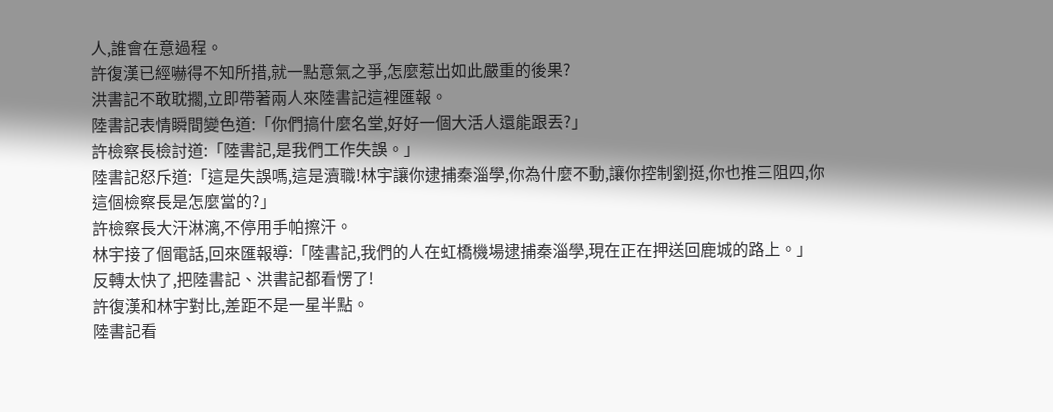人,誰會在意過程。
許復漢已經嚇得不知所措,就一點意氣之爭,怎麼惹出如此嚴重的後果?
洪書記不敢耽擱,立即帶著兩人來陸書記這裡匯報。
陸書記表情瞬間變色道:「你們搞什麼名堂,好好一個大活人還能跟丟?」
許檢察長檢討道:「陸書記,是我們工作失誤。」
陸書記怒斥道:「這是失誤嗎,這是瀆職!林宇讓你逮捕秦淄學,你為什麼不動,讓你控制劉挺,你也推三阻四,你這個檢察長是怎麼當的?」
許檢察長大汗淋漓,不停用手帕擦汗。
林宇接了個電話,回來匯報導:「陸書記,我們的人在虹橋機場逮捕秦淄學,現在正在押送回鹿城的路上。」
反轉太快了,把陸書記、洪書記都看愣了!
許復漢和林宇對比,差距不是一星半點。
陸書記看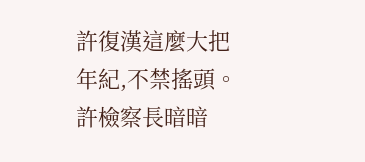許復漢這麼大把年紀,不禁搖頭。
許檢察長暗暗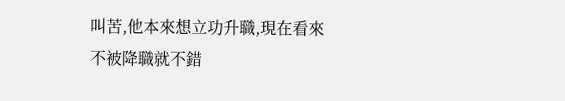叫苦,他本來想立功升職,現在看來不被降職就不錯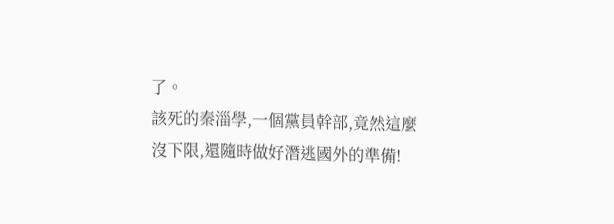了。
該死的秦淄學,一個黨員幹部,竟然這麼沒下限,還隨時做好潛逃國外的準備!